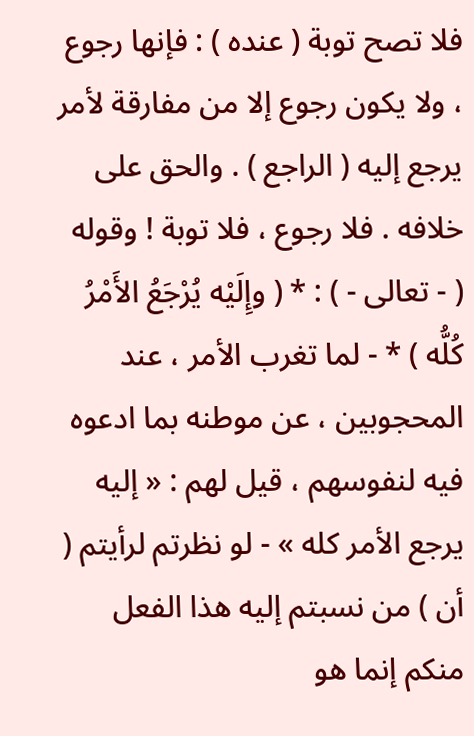فلا تصح توبة ( عنده ) : فإنها رجوع ، ولا يكون رجوع إلا من مفارقة لأمر يرجع إليه ( الراجع ) . والحق على خلافه . فلا رجوع ، فلا توبة ! وقوله ( - تعالى - ) : * ( وإِلَيْه يُرْجَعُ الأَمْرُ كُلُّه ) * - لما تغرب الأمر ، عند المحجوبين ، عن موطنه بما ادعوه فيه لنفوسهم ، قيل لهم : « إليه يرجع الأمر كله » - لو نظرتم لرأيتم ( أن ) من نسبتم إليه هذا الفعل منكم إنما هو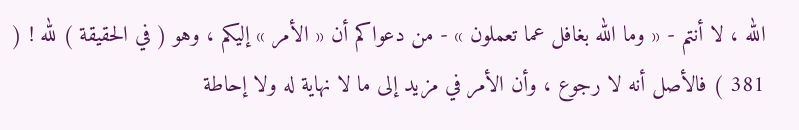الله ، لا أنتم - « وما الله بغافل عما تعملون » - من دعواكم أن « الأمر » إليكم ، وهو ( في الحقيقة ) لله ! ( 381 ) فالأصل أنه لا رجوع ، وأن الأمر في مزيد إلى ما لا نهاية له ولا إحاطة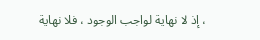، إذ لا نهاية لواجب الوجود ، فلا نهاية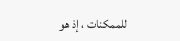للممكنات ، إذ هو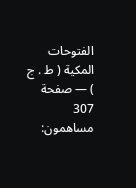الفتوحات المكية ( ط . ج ) — صفحة 307
مساهمون: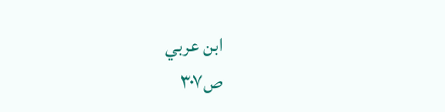ابن عربي
ص٣٠٧